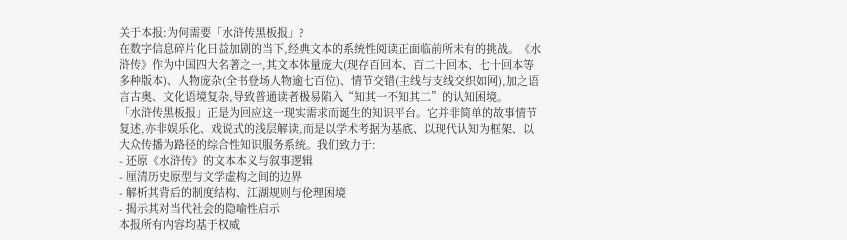关于本报:为何需要「水浒传黑板报」?
在数字信息碎片化日益加剧的当下,经典文本的系统性阅读正面临前所未有的挑战。《水浒传》作为中国四大名著之一,其文本体量庞大(现存百回本、百二十回本、七十回本等多种版本)、人物庞杂(全书登场人物逾七百位)、情节交错(主线与支线交织如网),加之语言古奥、文化语境复杂,导致普通读者极易陷入“知其一不知其二”的认知困境。
「水浒传黑板报」正是为回应这一现实需求而诞生的知识平台。它并非简单的故事情节复述,亦非娱乐化、戏说式的浅层解读,而是以学术考据为基底、以现代认知为框架、以大众传播为路径的综合性知识服务系统。我们致力于:
- 还原《水浒传》的文本本义与叙事逻辑
- 厘清历史原型与文学虚构之间的边界
- 解析其背后的制度结构、江湖规则与伦理困境
- 揭示其对当代社会的隐喻性启示
本报所有内容均基于权威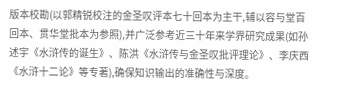版本校勘(以郭精锐校注的金圣叹评本七十回本为主干,辅以容与堂百回本、贯华堂批本为参照),并广泛参考近三十年来学界研究成果(如孙述宇《水浒传的诞生》、陈洪《水浒传与金圣叹批评理论》、李庆西《水浒十二论》等专著),确保知识输出的准确性与深度。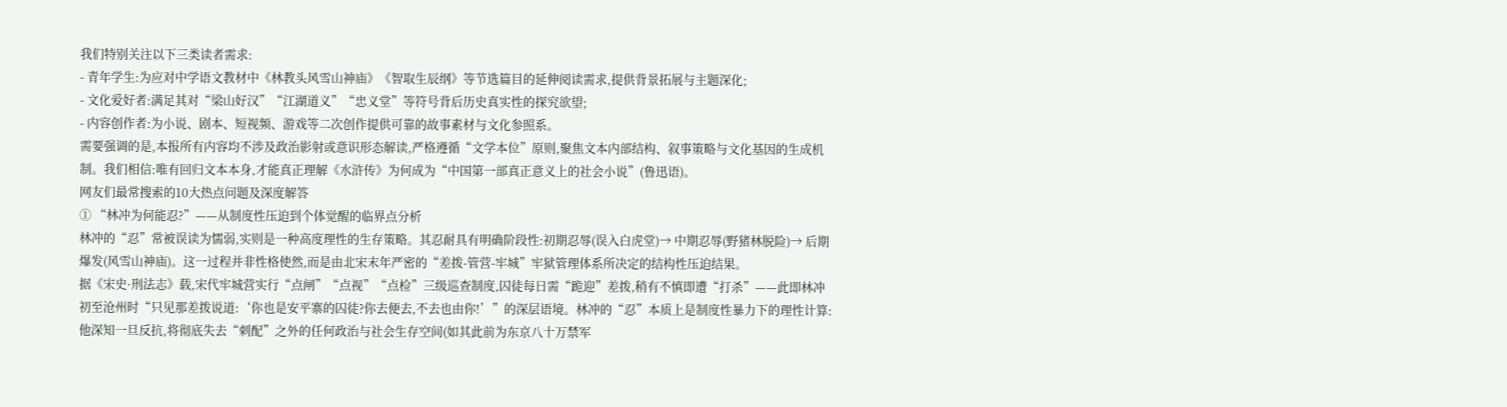我们特别关注以下三类读者需求:
- 青年学生:为应对中学语文教材中《林教头风雪山神庙》《智取生辰纲》等节选篇目的延伸阅读需求,提供背景拓展与主题深化;
- 文化爱好者:满足其对“梁山好汉”“江湖道义”“忠义堂”等符号背后历史真实性的探究欲望;
- 内容创作者:为小说、剧本、短视频、游戏等二次创作提供可靠的故事素材与文化参照系。
需要强调的是,本报所有内容均不涉及政治影射或意识形态解读,严格遵循“文学本位”原则,聚焦文本内部结构、叙事策略与文化基因的生成机制。我们相信:唯有回归文本本身,才能真正理解《水浒传》为何成为“中国第一部真正意义上的社会小说”(鲁迅语)。
网友们最常搜索的10大热点问题及深度解答
① “林冲为何能忍?”——从制度性压迫到个体觉醒的临界点分析
林冲的“忍”常被误读为懦弱,实则是一种高度理性的生存策略。其忍耐具有明确阶段性:初期忍辱(误入白虎堂)→ 中期忍辱(野猪林脱险)→ 后期爆发(风雪山神庙)。这一过程并非性格使然,而是由北宋末年严密的“差拨-管营-牢城”牢狱管理体系所决定的结构性压迫结果。
据《宋史·刑法志》载,宋代牢城营实行“点闸”“点视”“点检”三级巡查制度,囚徒每日需“跪迎”差拨,稍有不慎即遭“打杀”——此即林冲初至沧州时“只见那差拨说道:‘你也是安平寨的囚徒?你去便去,不去也由你!’”的深层语境。林冲的“忍”本质上是制度性暴力下的理性计算:他深知一旦反抗,将彻底失去“刺配”之外的任何政治与社会生存空间(如其此前为东京八十万禁军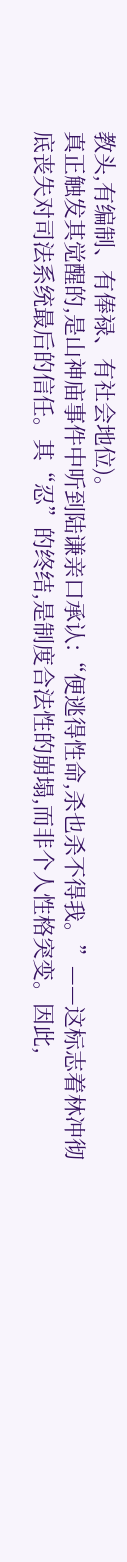教头,有编制、有俸禄、有社会地位)。
真正触发其觉醒的,是山神庙事件中听到陆谦亲口承认:“便逃得性命,杀也杀不得我。”——这标志着林冲彻底丧失对司法系统最后的信任。其“忍”的终结,是制度合法性的崩塌,而非个人性格突变。因此,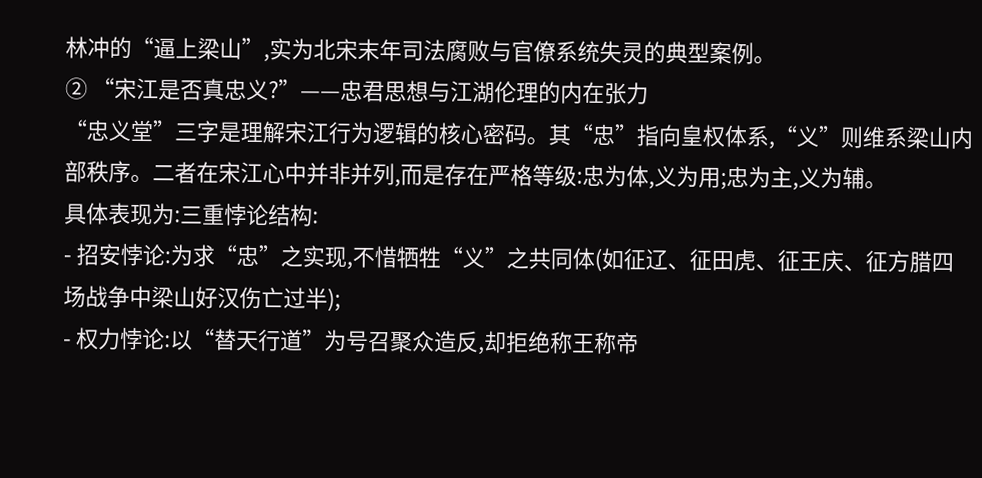林冲的“逼上梁山”,实为北宋末年司法腐败与官僚系统失灵的典型案例。
② “宋江是否真忠义?”——忠君思想与江湖伦理的内在张力
“忠义堂”三字是理解宋江行为逻辑的核心密码。其“忠”指向皇权体系,“义”则维系梁山内部秩序。二者在宋江心中并非并列,而是存在严格等级:忠为体,义为用;忠为主,义为辅。
具体表现为:三重悖论结构:
- 招安悖论:为求“忠”之实现,不惜牺牲“义”之共同体(如征辽、征田虎、征王庆、征方腊四场战争中梁山好汉伤亡过半);
- 权力悖论:以“替天行道”为号召聚众造反,却拒绝称王称帝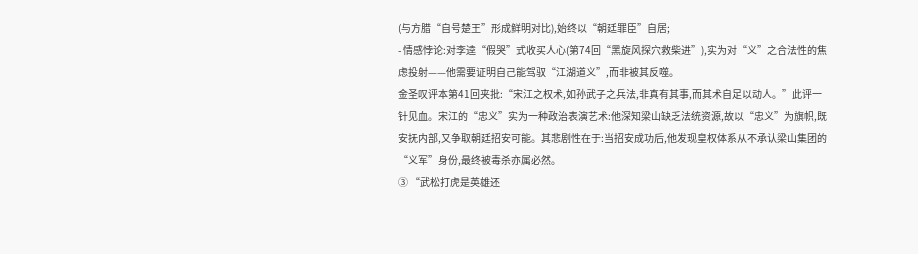(与方腊“自号楚王”形成鲜明对比),始终以“朝廷罪臣”自居;
- 情感悖论:对李逵“假哭”式收买人心(第74回“黑旋风探穴救柴进”),实为对“义”之合法性的焦虑投射——他需要证明自己能驾驭“江湖道义”,而非被其反噬。
金圣叹评本第41回夹批:“宋江之权术,如孙武子之兵法,非真有其事,而其术自足以动人。”此评一针见血。宋江的“忠义”实为一种政治表演艺术:他深知梁山缺乏法统资源,故以“忠义”为旗帜,既安抚内部,又争取朝廷招安可能。其悲剧性在于:当招安成功后,他发现皇权体系从不承认梁山集团的“义军”身份,最终被毒杀亦属必然。
③ “武松打虎是英雄还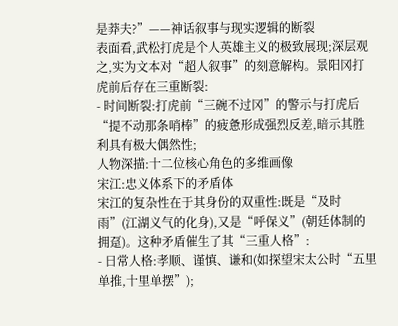是莽夫?”——神话叙事与现实逻辑的断裂
表面看,武松打虎是个人英雄主义的极致展现;深层观之,实为文本对“超人叙事”的刻意解构。景阳冈打虎前后存在三重断裂:
- 时间断裂:打虎前“三碗不过冈”的警示与打虎后“提不动那条哨棒”的疲惫形成强烈反差,暗示其胜利具有极大偶然性;
人物深描:十二位核心角色的多维画像
宋江:忠义体系下的矛盾体
宋江的复杂性在于其身份的双重性:既是“及时雨”(江湖义气的化身),又是“呼保义”(朝廷体制的拥趸)。这种矛盾催生了其“三重人格”:
- 日常人格:孝顺、谨慎、谦和(如探望宋太公时“五里单推,十里单摆”);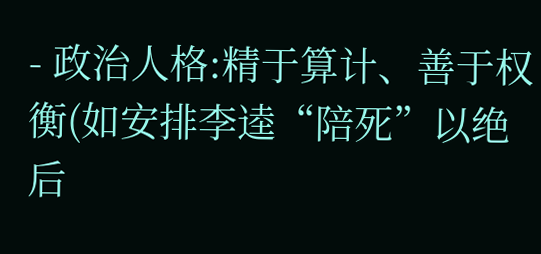- 政治人格:精于算计、善于权衡(如安排李逵“陪死”以绝后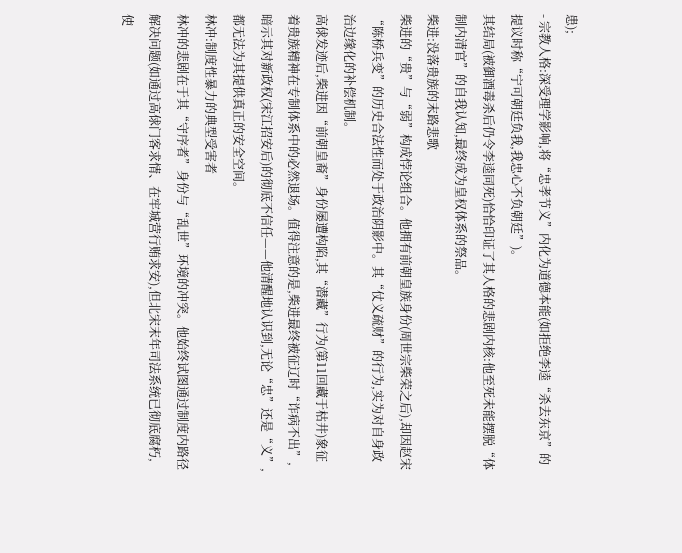患);
- 宗教人格:深受理学影响,将“忠孝节义”内化为道德本能(如拒绝李逵“杀去东京”的提议时称“宁可朝廷负我,我忠心不负朝廷”)。
其结局(被御酒毒杀后仍令李逵同死)恰恰印证了其人格的悲剧内核:他至死未能摆脱“体制内清官”的自我认知,最终成为皇权体系的祭品。
柴进:没落贵族的末路悲歌
柴进的“贵”与“弱”构成悖论组合。他拥有前朝皇族身份(周世宗柴荣之后),却因赵宋“陈桥兵变”的历史合法性而处于政治阴影中。其“仗义疏财”的行为,实为对自身政治边缘化的补偿机制。
高俅发迹后,柴进因“前朝皇裔”身份屡遭构陷,其“潜藏”行为(第11回藏于枯井)象征着贵族精神在专制体系中的必然退场。值得注意的是,柴进最终被征辽时“诈病不出”,暗示其对新政权(宋江招安后)的彻底不信任——他清醒地认识到,无论“忠”还是“义”,都无法为其提供真正的安全空间。
林冲:制度性暴力的典型受害者
林冲的悲剧在于其“守序者”身份与“乱世”环境的冲突。他始终试图通过制度内路径解决问题(如通过高俅门客求情、在牢城营行贿求安),但北宋末年司法系统已彻底腐朽,使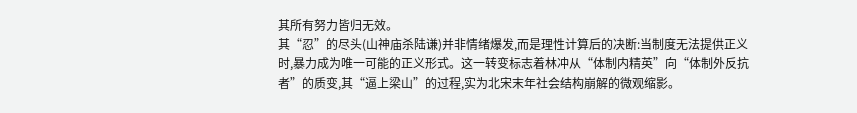其所有努力皆归无效。
其“忍”的尽头(山神庙杀陆谦)并非情绪爆发,而是理性计算后的决断:当制度无法提供正义时,暴力成为唯一可能的正义形式。这一转变标志着林冲从“体制内精英”向“体制外反抗者”的质变,其“逼上梁山”的过程,实为北宋末年社会结构崩解的微观缩影。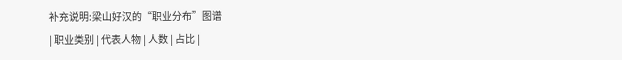补充说明:梁山好汉的“职业分布”图谱
| 职业类别 | 代表人物 | 人数 | 占比 |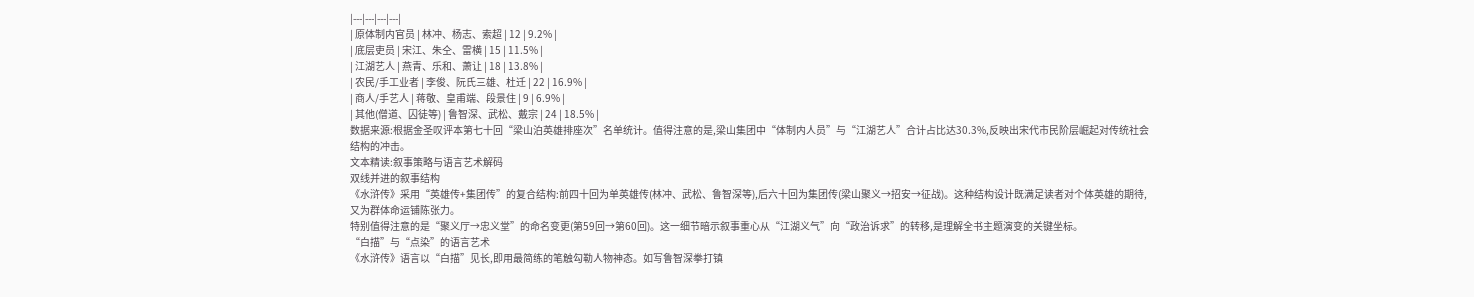|---|---|---|---|
| 原体制内官员 | 林冲、杨志、索超 | 12 | 9.2% |
| 底层吏员 | 宋江、朱仝、雷横 | 15 | 11.5% |
| 江湖艺人 | 燕青、乐和、萧让 | 18 | 13.8% |
| 农民/手工业者 | 李俊、阮氏三雄、杜迁 | 22 | 16.9% |
| 商人/手艺人 | 蒋敬、皇甫端、段景住 | 9 | 6.9% |
| 其他(僧道、囚徒等) | 鲁智深、武松、戴宗 | 24 | 18.5% |
数据来源:根据金圣叹评本第七十回“梁山泊英雄排座次”名单统计。值得注意的是,梁山集团中“体制内人员”与“江湖艺人”合计占比达30.3%,反映出宋代市民阶层崛起对传统社会结构的冲击。
文本精读:叙事策略与语言艺术解码
双线并进的叙事结构
《水浒传》采用“英雄传+集团传”的复合结构:前四十回为单英雄传(林冲、武松、鲁智深等),后六十回为集团传(梁山聚义→招安→征战)。这种结构设计既满足读者对个体英雄的期待,又为群体命运铺陈张力。
特别值得注意的是“聚义厅→忠义堂”的命名变更(第59回→第60回)。这一细节暗示叙事重心从“江湖义气”向“政治诉求”的转移,是理解全书主题演变的关键坐标。
“白描”与“点染”的语言艺术
《水浒传》语言以“白描”见长,即用最简练的笔触勾勒人物神态。如写鲁智深拳打镇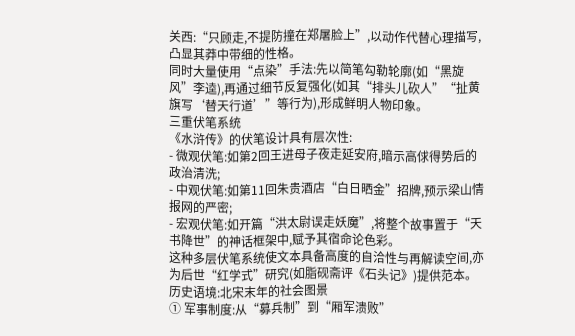关西:“只顾走,不提防撞在郑屠脸上”,以动作代替心理描写,凸显其莽中带细的性格。
同时大量使用“点染”手法:先以简笔勾勒轮廓(如“黑旋风”李逵),再通过细节反复强化(如其“排头儿砍人”“扯黄旗写‘替天行道’”等行为),形成鲜明人物印象。
三重伏笔系统
《水浒传》的伏笔设计具有层次性:
- 微观伏笔:如第2回王进母子夜走延安府,暗示高俅得势后的政治清洗;
- 中观伏笔:如第11回朱贵酒店“白日晒金”招牌,预示梁山情报网的严密;
- 宏观伏笔:如开篇“洪太尉误走妖魔”,将整个故事置于“天书降世”的神话框架中,赋予其宿命论色彩。
这种多层伏笔系统使文本具备高度的自洽性与再解读空间,亦为后世“红学式”研究(如脂砚斋评《石头记》)提供范本。
历史语境:北宋末年的社会图景
① 军事制度:从“募兵制”到“厢军溃败”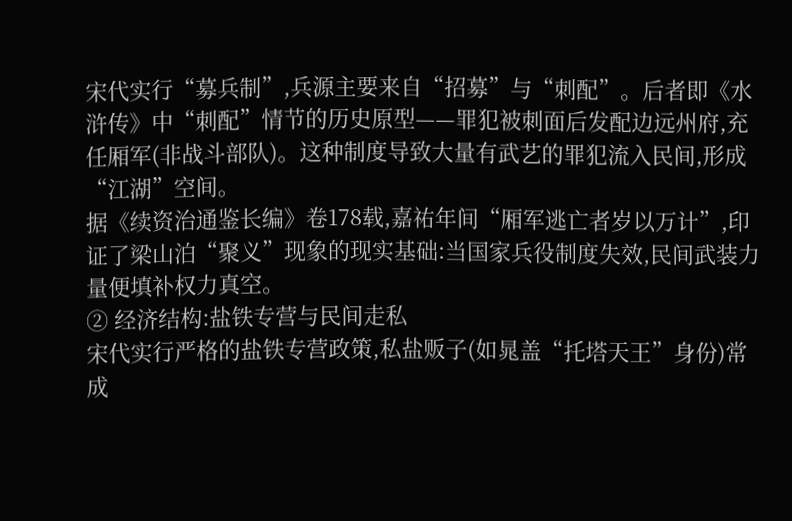宋代实行“募兵制”,兵源主要来自“招募”与“刺配”。后者即《水浒传》中“刺配”情节的历史原型——罪犯被刺面后发配边远州府,充任厢军(非战斗部队)。这种制度导致大量有武艺的罪犯流入民间,形成“江湖”空间。
据《续资治通鉴长编》卷178载,嘉祐年间“厢军逃亡者岁以万计”,印证了梁山泊“聚义”现象的现实基础:当国家兵役制度失效,民间武装力量便填补权力真空。
② 经济结构:盐铁专营与民间走私
宋代实行严格的盐铁专营政策,私盐贩子(如晁盖“托塔天王”身份)常成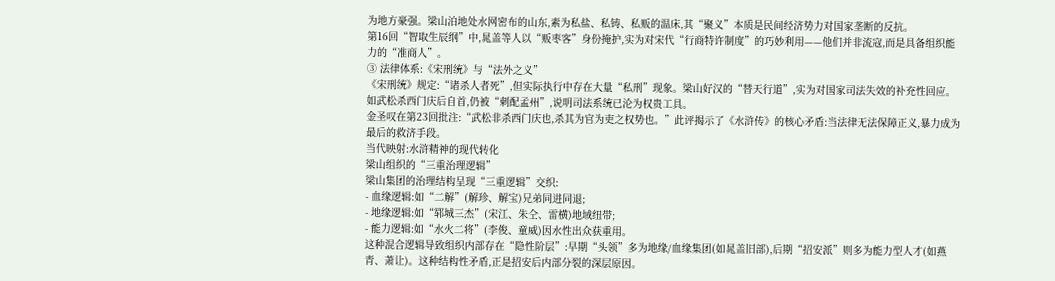为地方豪强。梁山泊地处水网密布的山东,素为私盐、私铸、私贩的温床,其“聚义”本质是民间经济势力对国家垄断的反抗。
第16回“智取生辰纲”中,晁盖等人以“贩枣客”身份掩护,实为对宋代“行商特许制度”的巧妙利用——他们并非流寇,而是具备组织能力的“准商人”。
③ 法律体系:《宋刑统》与“法外之义”
《宋刑统》规定:“诸杀人者死”,但实际执行中存在大量“私刑”现象。梁山好汉的“替天行道”,实为对国家司法失效的补充性回应。如武松杀西门庆后自首,仍被“刺配孟州”,说明司法系统已沦为权贵工具。
金圣叹在第23回批注:“武松非杀西门庆也,杀其为官为吏之权势也。”此评揭示了《水浒传》的核心矛盾:当法律无法保障正义,暴力成为最后的救济手段。
当代映射:水浒精神的现代转化
梁山组织的“三重治理逻辑”
梁山集团的治理结构呈现“三重逻辑”交织:
- 血缘逻辑:如“二解”(解珍、解宝)兄弟同进同退;
- 地缘逻辑:如“郓城三杰”(宋江、朱仝、雷横)地域纽带;
- 能力逻辑:如“水火二将”(李俊、童威)因水性出众获重用。
这种混合逻辑导致组织内部存在“隐性阶层”:早期“头领”多为地缘/血缘集团(如晁盖旧部),后期“招安派”则多为能力型人才(如燕青、萧让)。这种结构性矛盾,正是招安后内部分裂的深层原因。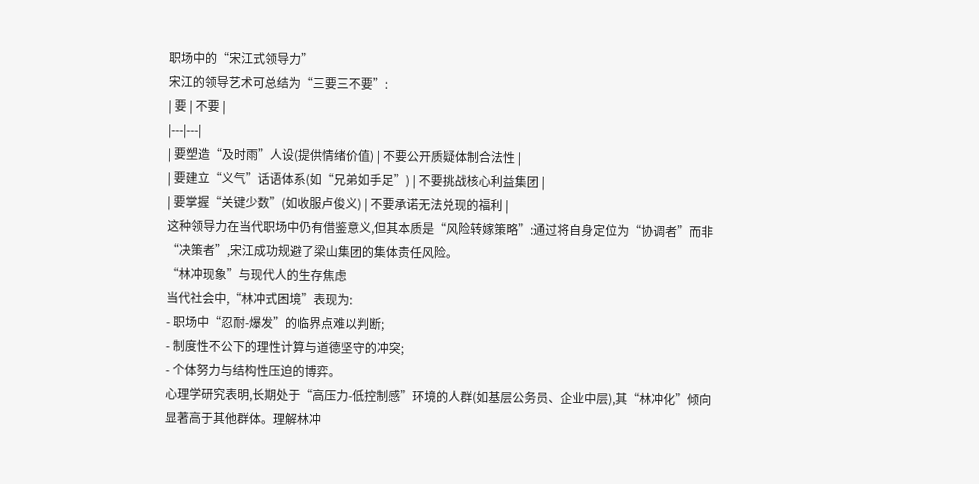职场中的“宋江式领导力”
宋江的领导艺术可总结为“三要三不要”:
| 要 | 不要 |
|---|---|
| 要塑造“及时雨”人设(提供情绪价值) | 不要公开质疑体制合法性 |
| 要建立“义气”话语体系(如“兄弟如手足”) | 不要挑战核心利益集团 |
| 要掌握“关键少数”(如收服卢俊义) | 不要承诺无法兑现的福利 |
这种领导力在当代职场中仍有借鉴意义,但其本质是“风险转嫁策略”:通过将自身定位为“协调者”而非“决策者”,宋江成功规避了梁山集团的集体责任风险。
“林冲现象”与现代人的生存焦虑
当代社会中,“林冲式困境”表现为:
- 职场中“忍耐-爆发”的临界点难以判断;
- 制度性不公下的理性计算与道德坚守的冲突;
- 个体努力与结构性压迫的博弈。
心理学研究表明,长期处于“高压力-低控制感”环境的人群(如基层公务员、企业中层),其“林冲化”倾向显著高于其他群体。理解林冲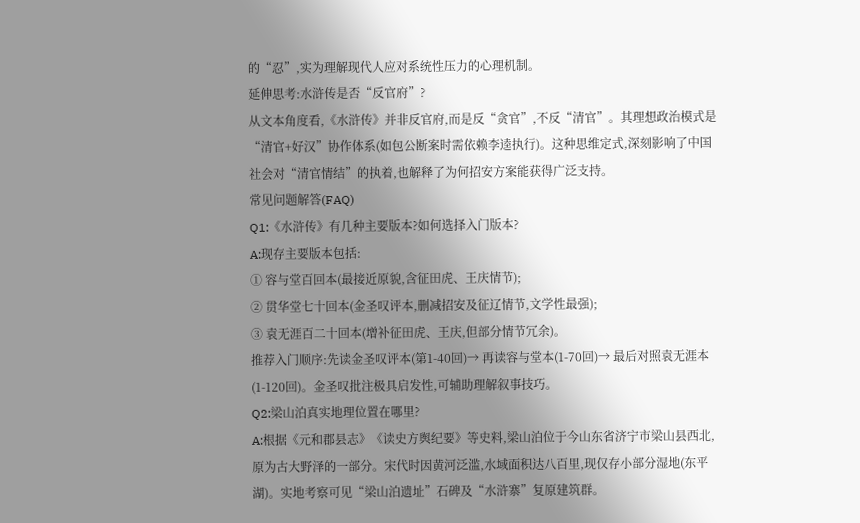的“忍”,实为理解现代人应对系统性压力的心理机制。
延伸思考:水浒传是否“反官府”?
从文本角度看,《水浒传》并非反官府,而是反“贪官”,不反“清官”。其理想政治模式是“清官+好汉”协作体系(如包公断案时需依赖李逵执行)。这种思维定式,深刻影响了中国社会对“清官情结”的执着,也解释了为何招安方案能获得广泛支持。
常见问题解答(FAQ)
Q1:《水浒传》有几种主要版本?如何选择入门版本?
A:现存主要版本包括:
① 容与堂百回本(最接近原貌,含征田虎、王庆情节);
② 贯华堂七十回本(金圣叹评本,删减招安及征辽情节,文学性最强);
③ 袁无涯百二十回本(增补征田虎、王庆,但部分情节冗余)。
推荐入门顺序:先读金圣叹评本(第1-40回)→ 再读容与堂本(1-70回)→ 最后对照袁无涯本(1-120回)。金圣叹批注极具启发性,可辅助理解叙事技巧。
Q2:梁山泊真实地理位置在哪里?
A:根据《元和郡县志》《读史方舆纪要》等史料,梁山泊位于今山东省济宁市梁山县西北,原为古大野泽的一部分。宋代时因黄河泛滥,水域面积达八百里,现仅存小部分湿地(东平湖)。实地考察可见“梁山泊遗址”石碑及“水浒寨”复原建筑群。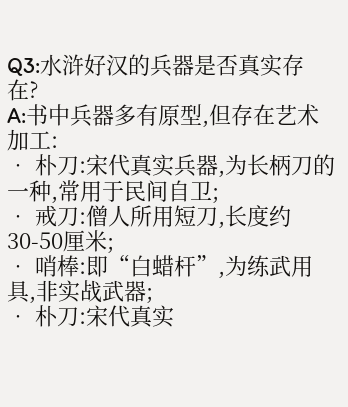Q3:水浒好汉的兵器是否真实存在?
A:书中兵器多有原型,但存在艺术加工:
• 朴刀:宋代真实兵器,为长柄刀的一种,常用于民间自卫;
• 戒刀:僧人所用短刀,长度约30-50厘米;
• 哨棒:即“白蜡杆”,为练武用具,非实战武器;
• 朴刀:宋代真实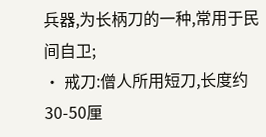兵器,为长柄刀的一种,常用于民间自卫;
• 戒刀:僧人所用短刀,长度约30-50厘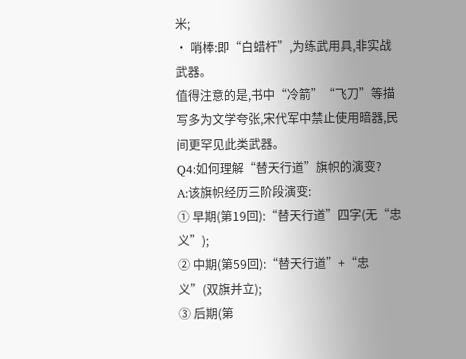米;
• 哨棒:即“白蜡杆”,为练武用具,非实战武器。
值得注意的是,书中“冷箭”“飞刀”等描写多为文学夸张,宋代军中禁止使用暗器,民间更罕见此类武器。
Q4:如何理解“替天行道”旗帜的演变?
A:该旗帜经历三阶段演变:
① 早期(第19回):“替天行道”四字(无“忠义”);
② 中期(第59回):“替天行道”+“忠义”(双旗并立);
③ 后期(第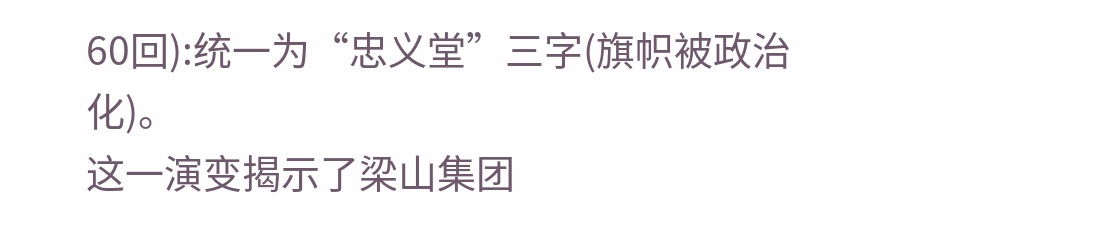60回):统一为“忠义堂”三字(旗帜被政治化)。
这一演变揭示了梁山集团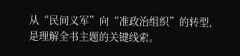从“民间义军”向“准政治组织”的转型,是理解全书主题的关键线索。